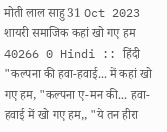मोती लाल साहु 31 Oct 2023 शायरी समाजिक कहां खो गए हम 40266 0 Hindi :: हिंदी
"कल्पना की हवा-हवाई... में कहां खो गए हम, "कल्पना ए-मन की... हवा-हवाई में खो गए हम,, "ये तन हीरा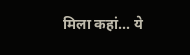मिला कहां... ये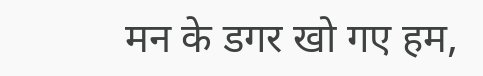मन के डगर खो गए हम,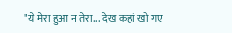"ये मेरा हुआ न तेरा... देख कहां खो गए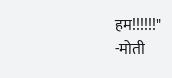हम!!!!!!" -मोती